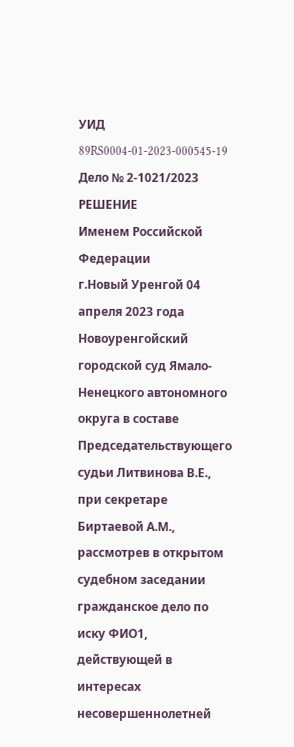УИД 89RS0004-01-2023-000545-19
Дело № 2-1021/2023
РЕШЕНИЕ
Именем Российской Федерации
г.Новый Уренгой 04 апреля 2023 года
Новоуренгойский городской суд Ямало-Ненецкого автономного округа в составе
Председательствующего судьи Литвинова В.Е.,
при секретаре Биртаевой А.М.,
рассмотрев в открытом судебном заседании гражданское дело по иску ФИО1, действующей в интересах несовершеннолетней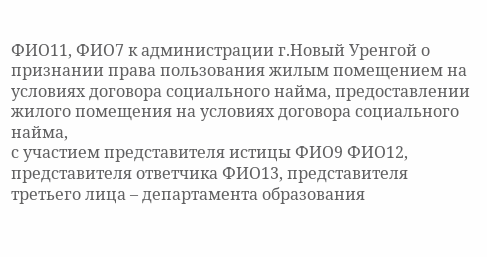ФИО11, ФИО7 к администрации г.Новый Уренгой о признании права пользования жилым помещением на условиях договора социального найма, предоставлении жилого помещения на условиях договора социального найма,
с участием представителя истицы ФИО9 ФИО12, представителя ответчика ФИО13, представителя третьего лица – департамента образования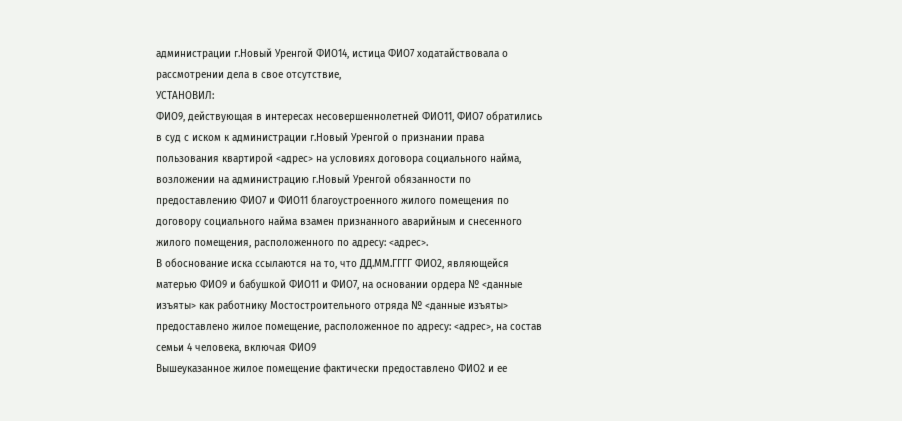администрации г.Новый Уренгой ФИО14, истица ФИО7 ходатайствовала о рассмотрении дела в свое отсутствие,
УСТАНОВИЛ:
ФИО9, действующая в интересах несовершеннолетней ФИО11, ФИО7 обратились в суд с иском к администрации г.Новый Уренгой о признании права пользования квартирой <адрес> на условиях договора социального найма, возложении на администрацию г.Новый Уренгой обязанности по предоставлению ФИО7 и ФИО11 благоустроенного жилого помещения по договору социального найма взамен признанного аварийным и снесенного жилого помещения, расположенного по адресу: <адрес>.
В обоснование иска ссылаются на то, что ДД.ММ.ГГГГ ФИО2, являющейся матерью ФИО9 и бабушкой ФИО11 и ФИО7, на основании ордера № <данные изъяты> как работнику Мостостроительного отряда № <данные изъяты> предоставлено жилое помещение, расположенное по адресу: <адрес>, на состав семьи 4 человека, включая ФИО9
Вышеуказанное жилое помещение фактически предоставлено ФИО2 и ее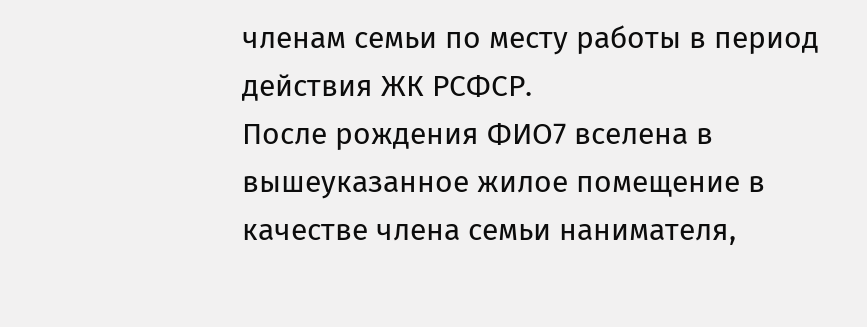членам семьи по месту работы в период действия ЖК РСФСР.
После рождения ФИО7 вселена в вышеуказанное жилое помещение в качестве члена семьи нанимателя,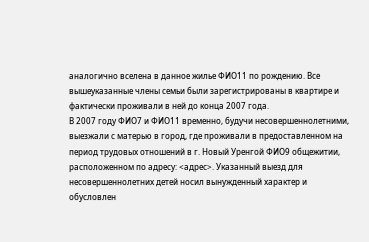аналогично вселена в данное жилье ФИО11 по рождению. Все вышеуказанные члены семьи были зарегистрированы в квартире и фактически проживали в ней до конца 2007 года.
В 2007 году ФИО7 и ФИО11 временно, будучи несовершеннолетними, выезжали с матерью в город, где проживали в предоставленном на период трудовых отношений в г. Новый Уренгой ФИО9 общежитии, расположенном по адресу: <адрес>. Указанный выезд для несовершеннолетних детей носил вынужденный характер и обусловлен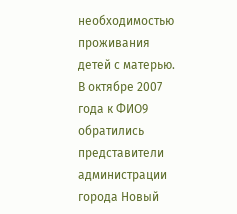необходимостью проживания детей с матерью.
В октябре 2007 года к ФИО9 обратились представители администрации города Новый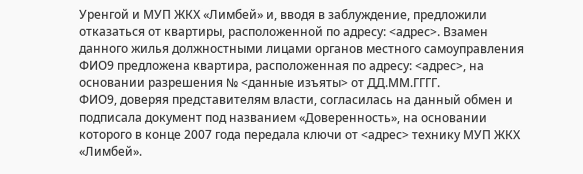Уренгой и МУП ЖКХ «Лимбей» и, вводя в заблуждение, предложили отказаться от квартиры, расположенной по адресу: <адрес>. Взамен данного жилья должностными лицами органов местного самоуправления ФИО9 предложена квартира, расположенная по адресу: <адрес>, на основании разрешения № <данные изъяты> от ДД.ММ.ГГГГ.
ФИО9, доверяя представителям власти, согласилась на данный обмен и подписала документ под названием «Доверенность», на основании которого в конце 2007 года передала ключи от <адрес> технику МУП ЖКХ «Лимбей».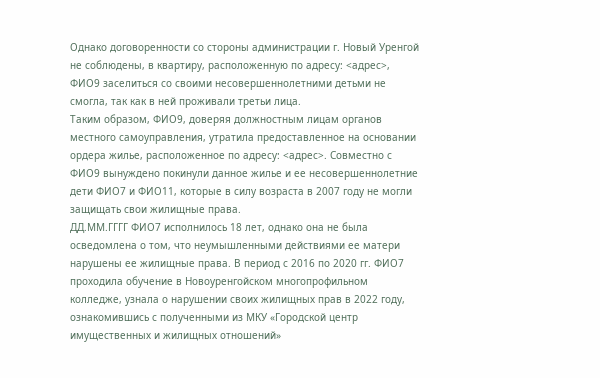Однако договоренности со стороны администрации г. Новый Уренгой не соблюдены, в квартиру, расположенную по адресу: <адрес>, ФИО9 заселиться со своими несовершеннолетними детьми не смогла, так как в ней проживали третьи лица.
Таким образом, ФИО9, доверяя должностным лицам органов местного самоуправления, утратила предоставленное на основании ордера жилье, расположенное по адресу: <адрес>. Совместно с ФИО9 вынуждено покинули данное жилье и ее несовершеннолетние дети ФИО7 и ФИО11, которые в силу возраста в 2007 году не могли защищать свои жилищные права.
ДД.ММ.ГГГГ ФИО7 исполнилось 18 лет, однако она не была осведомлена о том, что неумышленными действиями ее матери нарушены ее жилищные права. В период с 2016 по 2020 гг. ФИО7 проходила обучение в Новоуренгойском многопрофильном колледже, узнала о нарушении своих жилищных прав в 2022 году, ознакомившись с полученными из МКУ «Городской центр имущественных и жилищных отношений»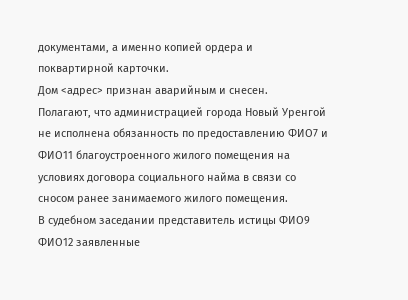документами, а именно копией ордера и поквартирной карточки.
Дом <адрес> признан аварийным и снесен.
Полагают, что администрацией города Новый Уренгой не исполнена обязанность по предоставлению ФИО7 и ФИО11 благоустроенного жилого помещения на условиях договора социального найма в связи со сносом ранее занимаемого жилого помещения.
В судебном заседании представитель истицы ФИО9 ФИО12 заявленные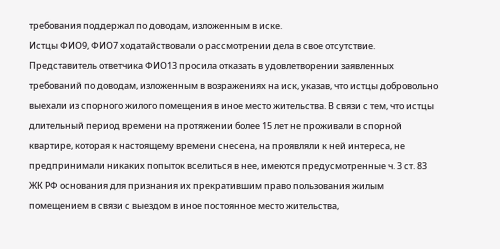требования поддержал по доводам, изложенным в иске.
Истцы ФИО9, ФИО7 ходатайствовали о рассмотрении дела в свое отсутствие.
Представитель ответчика ФИО13 просила отказать в удовлетворении заявленных требований по доводам, изложенным в возражениях на иск, указав, что истцы добровольно выехали из спорного жилого помещения в иное место жительства. В связи с тем, что истцы длительный период времени на протяжении более 15 лет не проживали в спорной квартире, которая к настоящему времени снесена, на проявляли к ней интереса, не предпринимали никаких попыток вселиться в нее, имеются предусмотренные ч. 3 ст. 83 ЖК РФ основания для признания их прекратившим право пользования жилым помещением в связи с выездом в иное постоянное место жительства,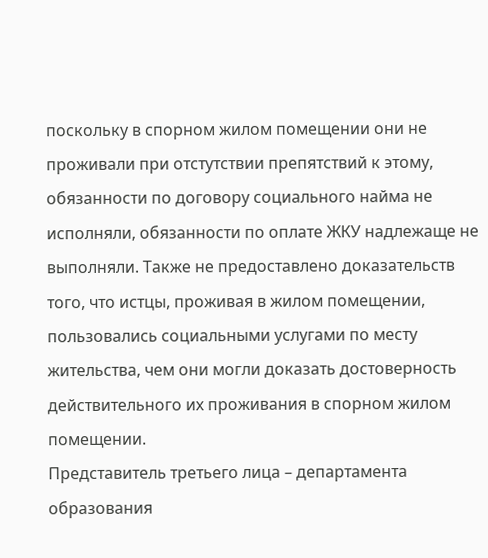поскольку в спорном жилом помещении они не проживали при отстутствии препятствий к этому, обязанности по договору социального найма не исполняли, обязанности по оплате ЖКУ надлежаще не выполняли. Также не предоставлено доказательств того, что истцы, проживая в жилом помещении, пользовались социальными услугами по месту жительства, чем они могли доказать достоверность действительного их проживания в спорном жилом помещении.
Представитель третьего лица – департамента образования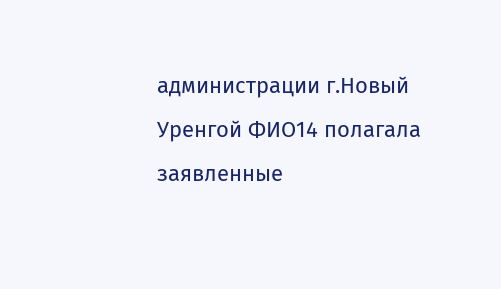администрации г.Новый Уренгой ФИО14 полагала заявленные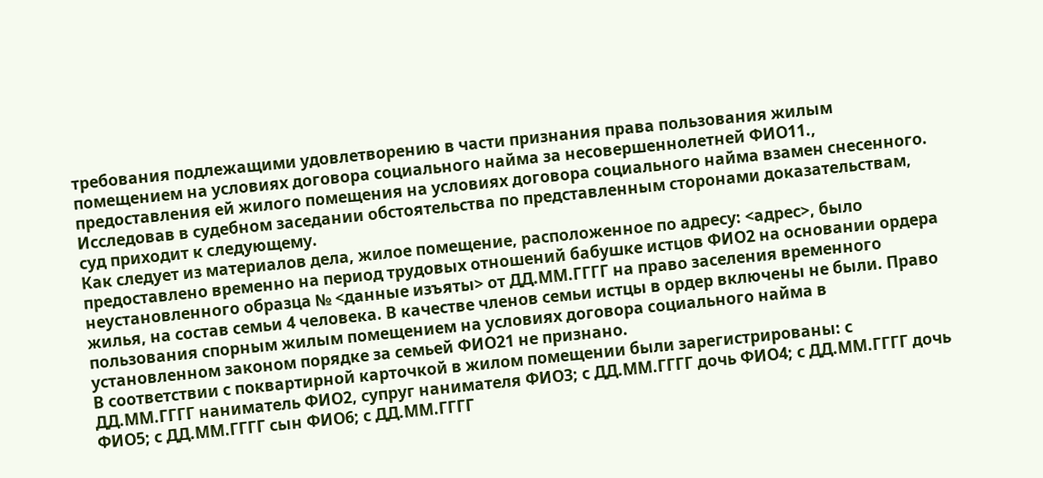требования подлежащими удовлетворению в части признания права пользования жилым помещением на условиях договора социального найма за несовершеннолетней ФИО11., предоставления ей жилого помещения на условиях договора социального найма взамен снесенного.
Исследовав в судебном заседании обстоятельства по представленным сторонами доказательствам, суд приходит к следующему.
Как следует из материалов дела, жилое помещение, расположенное по адресу: <адрес>, было предоставлено временно на период трудовых отношений бабушке истцов ФИО2 на основании ордера неустановленного образца № <данные изъяты> от ДД.ММ.ГГГГ на право заселения временного жилья, на состав семьи 4 человека. В качестве членов семьи истцы в ордер включены не были. Право пользования спорным жилым помещением на условиях договора социального найма в установленном законом порядке за семьей ФИО21 не признано.
В соответствии с поквартирной карточкой в жилом помещении были зарегистрированы: с ДД.ММ.ГГГГ наниматель ФИО2, супруг нанимателя ФИО3; с ДД.ММ.ГГГГ дочь ФИО4; с ДД.ММ.ГГГГ дочь ФИО5; с ДД.ММ.ГГГГ сын ФИО6; с ДД.ММ.ГГГГ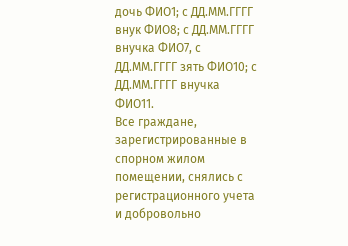дочь ФИО1; с ДД.ММ.ГГГГ внук ФИО8; с ДД.ММ.ГГГГ внучка ФИО7, с ДД.ММ.ГГГГ зять ФИО10; с ДД.ММ.ГГГГ внучка ФИО11.
Все граждане, зарегистрированные в спорном жилом помещении, снялись с регистрационного учета и добровольно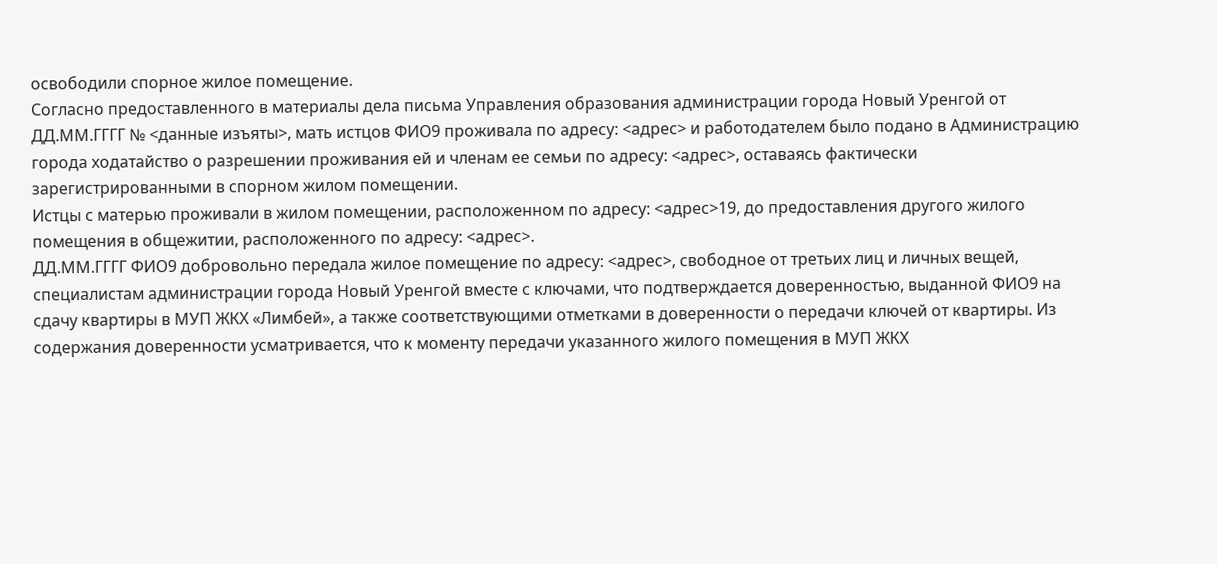освободили спорное жилое помещение.
Согласно предоставленного в материалы дела письма Управления образования администрации города Новый Уренгой от ДД.ММ.ГГГГ № <данные изъяты>, мать истцов ФИО9 проживала по адресу: <адрес> и работодателем было подано в Администрацию города ходатайство о разрешении проживания ей и членам ее семьи по адресу: <адрес>, оставаясь фактически зарегистрированными в спорном жилом помещении.
Истцы с матерью проживали в жилом помещении, расположенном по адресу: <адрес>19, до предоставления другого жилого помещения в общежитии, расположенного по адресу: <адрес>.
ДД.ММ.ГГГГ ФИО9 добровольно передала жилое помещение по адресу: <адрес>, свободное от третьих лиц и личных вещей, специалистам администрации города Новый Уренгой вместе с ключами, что подтверждается доверенностью, выданной ФИО9 на сдачу квартиры в МУП ЖКХ «Лимбей», а также соответствующими отметками в доверенности о передачи ключей от квартиры. Из содержания доверенности усматривается, что к моменту передачи указанного жилого помещения в МУП ЖКХ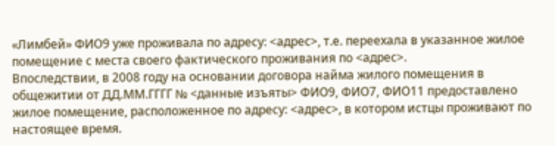«Лимбей» ФИО9 уже проживала по адресу: <адрес>, т.е. переехала в указанное жилое помещение с места своего фактического проживания по <адрес>.
Впоследствии, в 2008 году на основании договора найма жилого помещения в общежитии от ДД.ММ.ГГГГ № <данные изъяты> ФИО9, ФИО7, ФИО11 предоставлено жилое помещение, расположенное по адресу: <адрес>, в котором истцы проживают по настоящее время.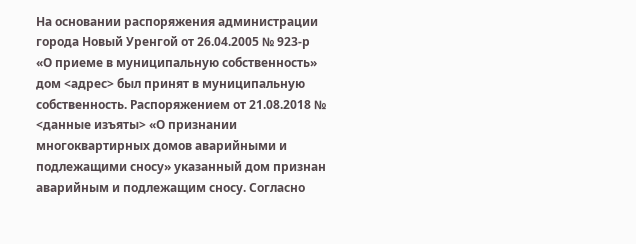На основании распоряжения администрации города Новый Уренгой от 26.04.2005 № 923-р «О приеме в муниципальную собственность» дом <адрес> был принят в муниципальную собственность. Распоряжением от 21.08.2018 № <данные изъяты> «О признании многоквартирных домов аварийными и подлежащими сносу» указанный дом признан аварийным и подлежащим сносу. Согласно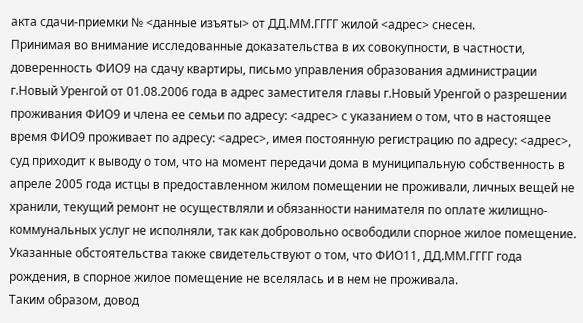акта сдачи-приемки № <данные изъяты> от ДД.ММ.ГГГГ жилой <адрес> снесен.
Принимая во внимание исследованные доказательства в их совокупности, в частности, доверенность ФИО9 на сдачу квартиры, письмо управления образования администрации г.Новый Уренгой от 01.08.2006 года в адрес заместителя главы г.Новый Уренгой о разрешении проживания ФИО9 и члена ее семьи по адресу: <адрес> с указанием о том, что в настоящее время ФИО9 проживает по адресу: <адрес>, имея постоянную регистрацию по адресу: <адрес>, суд приходит к выводу о том, что на момент передачи дома в муниципальную собственность в апреле 2005 года истцы в предоставленном жилом помещении не проживали, личных вещей не хранили, текущий ремонт не осуществляли и обязанности нанимателя по оплате жилищно-коммунальных услуг не исполняли, так как добровольно освободили спорное жилое помещение.
Указанные обстоятельства также свидетельствуют о том, что ФИО11, ДД.ММ.ГГГГ года рождения, в спорное жилое помещение не вселялась и в нем не проживала.
Таким образом, довод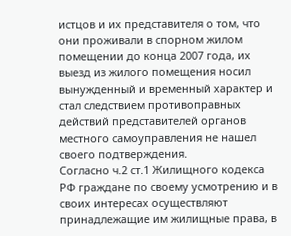истцов и их представителя о том, что они проживали в спорном жилом помещении до конца 2007 года, их выезд из жилого помещения носил вынужденный и временный характер и стал следствием противоправных действий представителей органов местного самоуправления не нашел своего подтверждения.
Согласно ч.2 ст.1 Жилищного кодекса РФ граждане по своему усмотрению и в своих интересах осуществляют принадлежащие им жилищные права, в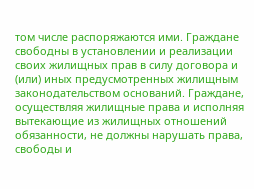том числе распоряжаются ими. Граждане свободны в установлении и реализации своих жилищных прав в силу договора и (или) иных предусмотренных жилищным законодательством оснований. Граждане, осуществляя жилищные права и исполняя вытекающие из жилищных отношений обязанности, не должны нарушать права, свободы и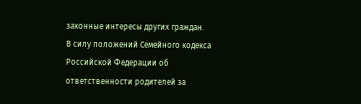законные интересы других граждан.
В силу положений Семейного кодекса Российской Федерации об ответственности родителей за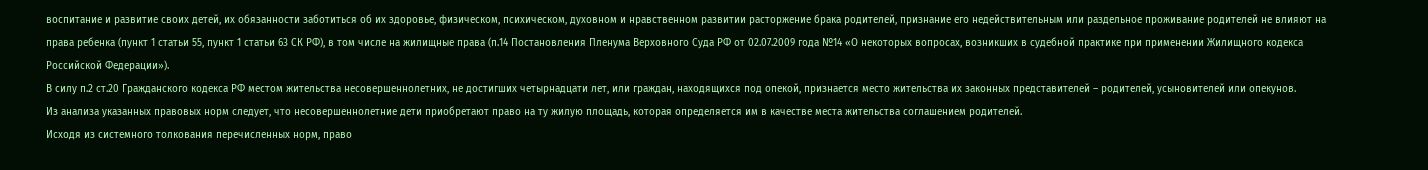воспитание и развитие своих детей, их обязанности заботиться об их здоровье, физическом, психическом, духовном и нравственном развитии расторжение брака родителей, признание его недействительным или раздельное проживание родителей не влияют на права ребенка (пункт 1 статьи 55, пункт 1 статьи 63 СК РФ), в том числе на жилищные права (п.14 Постановления Пленума Верховного Суда РФ от 02.07.2009 года №14 «О некоторых вопросах, возникших в судебной практике при применении Жилищного кодекса Российской Федерации»).
В силу п.2 ст.20 Гражданского кодекса РФ местом жительства несовершеннолетних, не достигших четырнадцати лет, или граждан, находящихся под опекой, признается место жительства их законных представителей – родителей, усыновителей или опекунов.
Из анализа указанных правовых норм следует, что несовершеннолетние дети приобретают право на ту жилую площадь, которая определяется им в качестве места жительства соглашением родителей.
Исходя из системного толкования перечисленных норм, право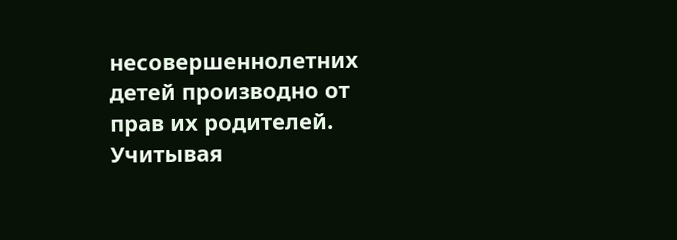несовершеннолетних детей производно от прав их родителей.
Учитывая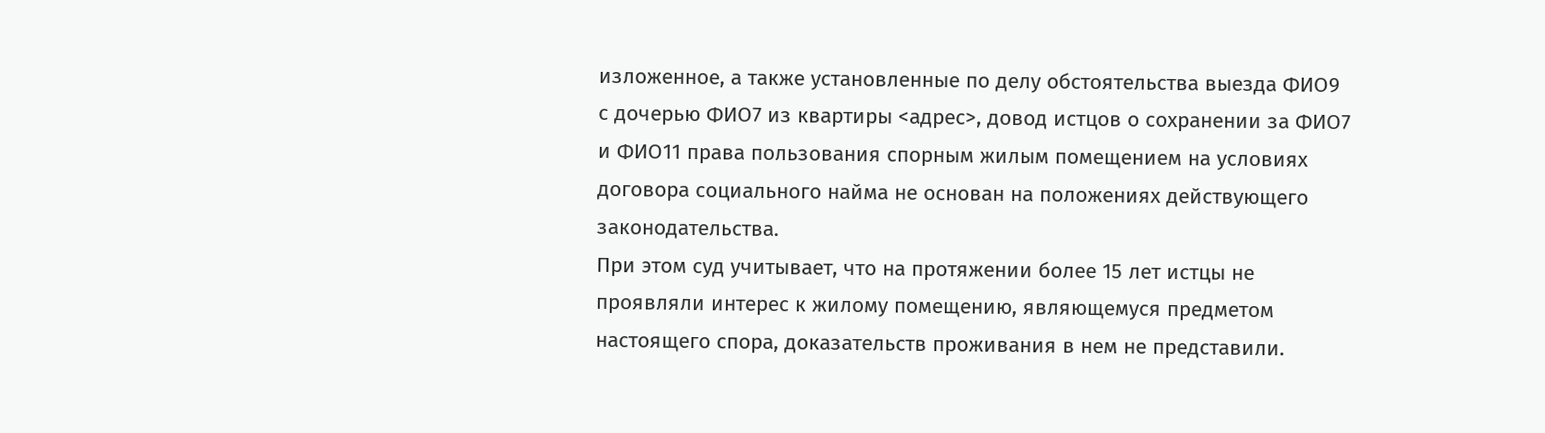изложенное, а также установленные по делу обстоятельства выезда ФИО9 с дочерью ФИО7 из квартиры <адрес>, довод истцов о сохранении за ФИО7 и ФИО11 права пользования спорным жилым помещением на условиях договора социального найма не основан на положениях действующего законодательства.
При этом суд учитывает, что на протяжении более 15 лет истцы не проявляли интерес к жилому помещению, являющемуся предметом настоящего спора, доказательств проживания в нем не представили.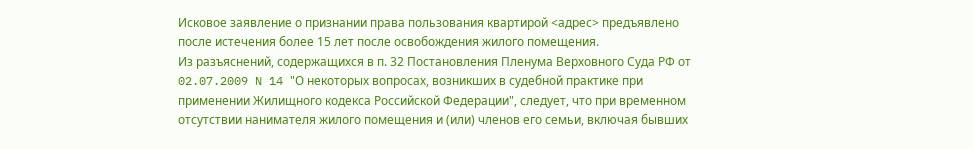Исковое заявление о признании права пользования квартирой <адрес> предъявлено после истечения более 15 лет после освобождения жилого помещения.
Из разъяснений, содержащихся в п. 32 Постановления Пленума Верховного Суда РФ от 02.07.2009 N 14 "О некоторых вопросах, возникших в судебной практике при применении Жилищного кодекса Российской Федерации", следует, что при временном отсутствии нанимателя жилого помещения и (или) членов его семьи, включая бывших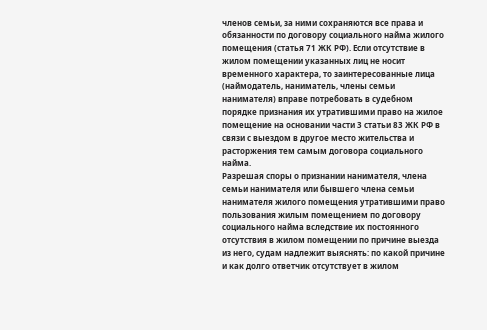членов семьи, за ними сохраняются все права и обязанности по договору социального найма жилого помещения (статья 71 ЖК РФ). Если отсутствие в жилом помещении указанных лиц не носит временного характера, то заинтересованные лица (наймодатель, наниматель, члены семьи нанимателя) вправе потребовать в судебном порядке признания их утратившими право на жилое помещение на основании части 3 статьи 83 ЖК РФ в связи с выездом в другое место жительства и расторжения тем самым договора социального найма.
Разрешая споры о признании нанимателя, члена семьи нанимателя или бывшего члена семьи нанимателя жилого помещения утратившими право пользования жилым помещением по договору социального найма вследствие их постоянного отсутствия в жилом помещении по причине выезда из него, судам надлежит выяснять: по какой причине и как долго ответчик отсутствует в жилом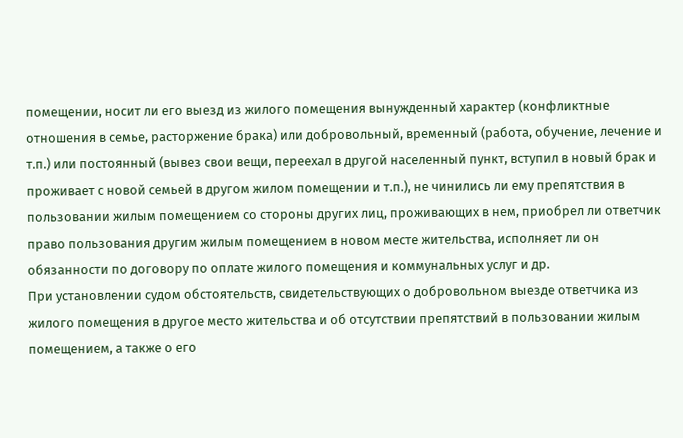помещении, носит ли его выезд из жилого помещения вынужденный характер (конфликтные отношения в семье, расторжение брака) или добровольный, временный (работа, обучение, лечение и т.п.) или постоянный (вывез свои вещи, переехал в другой населенный пункт, вступил в новый брак и проживает с новой семьей в другом жилом помещении и т.п.), не чинились ли ему препятствия в пользовании жилым помещением со стороны других лиц, проживающих в нем, приобрел ли ответчик право пользования другим жилым помещением в новом месте жительства, исполняет ли он обязанности по договору по оплате жилого помещения и коммунальных услуг и др.
При установлении судом обстоятельств, свидетельствующих о добровольном выезде ответчика из жилого помещения в другое место жительства и об отсутствии препятствий в пользовании жилым помещением, а также о его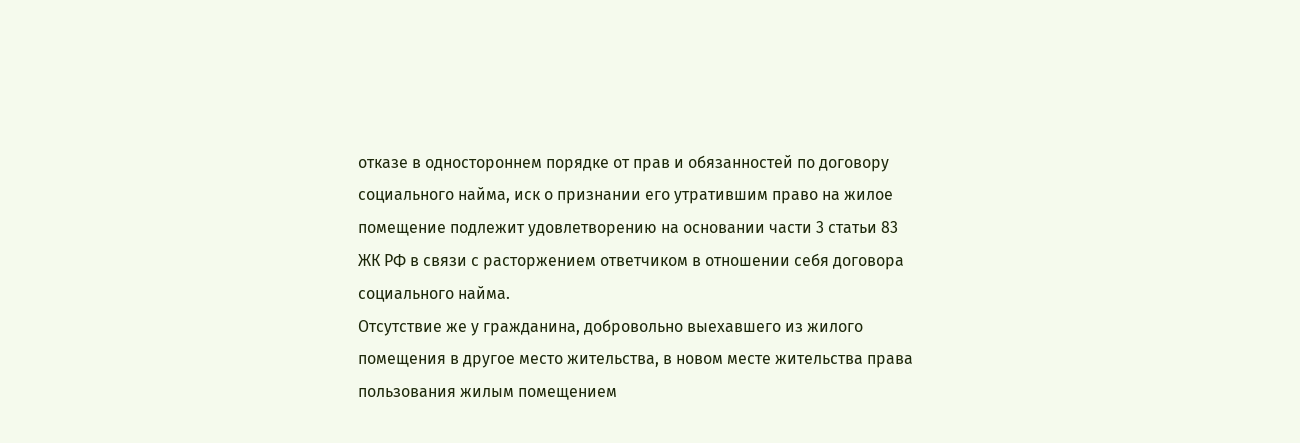отказе в одностороннем порядке от прав и обязанностей по договору социального найма, иск о признании его утратившим право на жилое помещение подлежит удовлетворению на основании части 3 статьи 83 ЖК РФ в связи с расторжением ответчиком в отношении себя договора социального найма.
Отсутствие же у гражданина, добровольно выехавшего из жилого помещения в другое место жительства, в новом месте жительства права пользования жилым помещением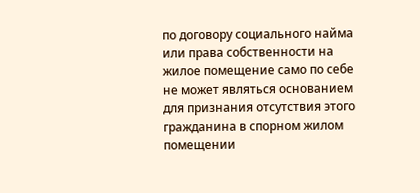по договору социального найма или права собственности на жилое помещение само по себе не может являться основанием для признания отсутствия этого гражданина в спорном жилом помещении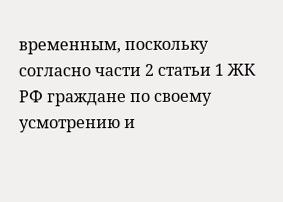временным, поскольку согласно части 2 статьи 1 ЖК РФ граждане по своему усмотрению и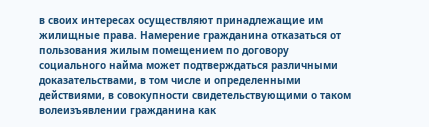в своих интересах осуществляют принадлежащие им жилищные права. Намерение гражданина отказаться от пользования жилым помещением по договору социального найма может подтверждаться различными доказательствами, в том числе и определенными действиями, в совокупности свидетельствующими о таком волеизъявлении гражданина как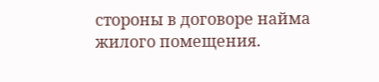стороны в договоре найма жилого помещения.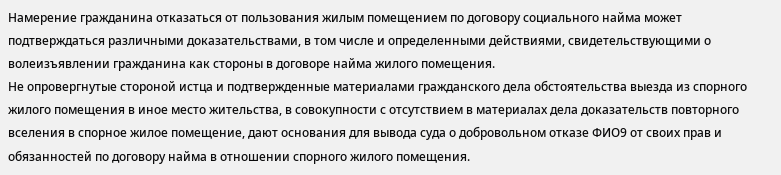Намерение гражданина отказаться от пользования жилым помещением по договору социального найма может подтверждаться различными доказательствами, в том числе и определенными действиями, свидетельствующими о волеизъявлении гражданина как стороны в договоре найма жилого помещения.
Не опровергнутые стороной истца и подтвержденные материалами гражданского дела обстоятельства выезда из спорного жилого помещения в иное место жительства, в совокупности с отсутствием в материалах дела доказательств повторного вселения в спорное жилое помещение, дают основания для вывода суда о добровольном отказе ФИО9 от своих прав и обязанностей по договору найма в отношении спорного жилого помещения.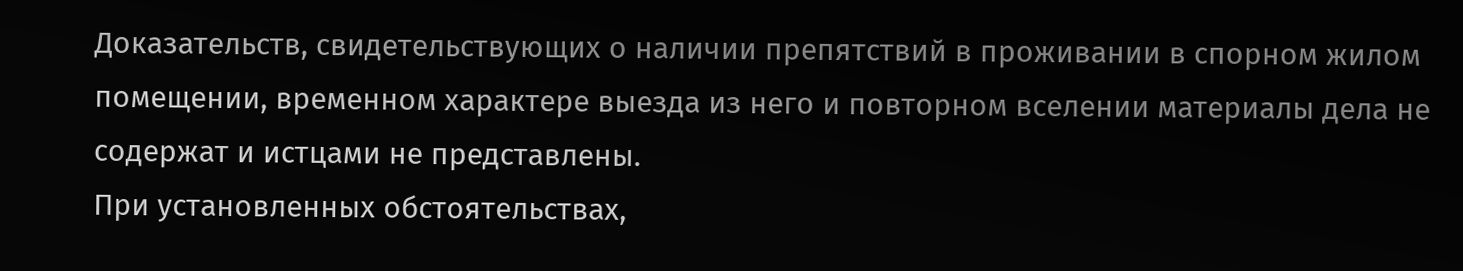Доказательств, свидетельствующих о наличии препятствий в проживании в спорном жилом помещении, временном характере выезда из него и повторном вселении материалы дела не содержат и истцами не представлены.
При установленных обстоятельствах,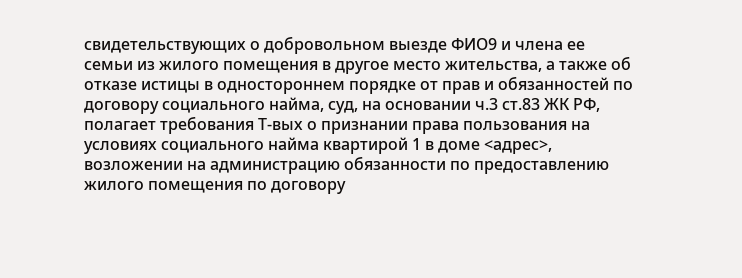свидетельствующих о добровольном выезде ФИО9 и члена ее семьи из жилого помещения в другое место жительства, а также об отказе истицы в одностороннем порядке от прав и обязанностей по договору социального найма, суд, на основании ч.3 ст.83 ЖК РФ, полагает требования Т-вых о признании права пользования на условиях социального найма квартирой 1 в доме <адрес>, возложении на администрацию обязанности по предоставлению жилого помещения по договору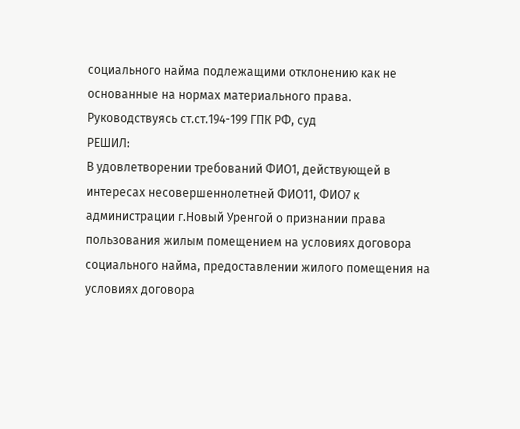социального найма подлежащими отклонению как не основанные на нормах материального права.
Руководствуясь ст.ст.194-199 ГПК РФ, суд
РЕШИЛ:
В удовлетворении требований ФИО1, действующей в интересах несовершеннолетней ФИО11, ФИО7 к администрации г.Новый Уренгой о признании права пользования жилым помещением на условиях договора социального найма, предоставлении жилого помещения на условиях договора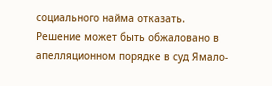социального найма отказать.
Решение может быть обжаловано в апелляционном порядке в суд Ямало-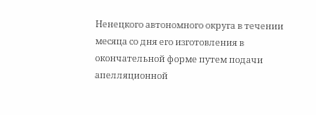Ненецкого автономного округа в течении месяца со дня его изготовления в окончательной форме путем подачи апелляционной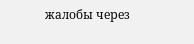жалобы через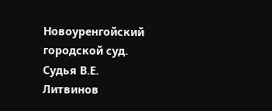Новоуренгойский городской суд.
Судья В.Е. Литвинов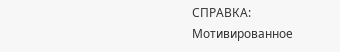СПРАВКА:
Мотивированное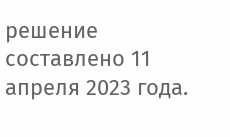решение составлено 11 апреля 2023 года.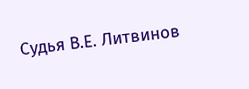Судья В.Е. Литвинов